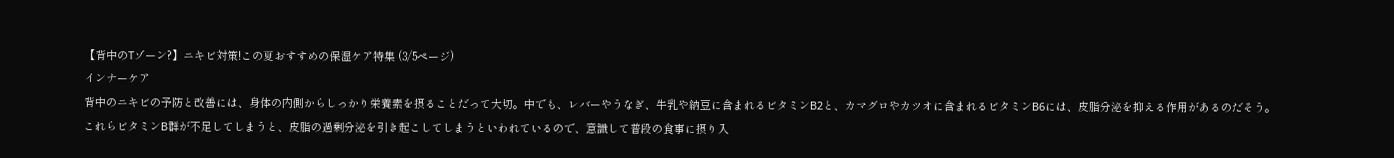【背中のTゾーン?】ニキビ対策!この夏おすすめの保湿ケア特集 (3/5ページ)
インナーケア
背中のニキビの予防と改善には、身体の内側からしっかり栄養素を摂ることだって大切。中でも、レバーやうなぎ、牛乳や納豆に含まれるビタミンB2と、カマグロやカツオに含まれるビタミンB6には、皮脂分泌を抑える作用があるのだそう。
これらビタミンB群が不足してしまうと、皮脂の過剰分泌を引き起こしてしまうといわれているので、意識して普段の食事に摂り入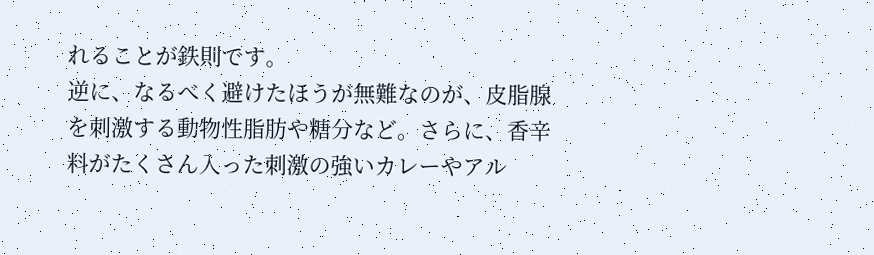れることが鉄則です。
逆に、なるべく避けたほうが無難なのが、皮脂腺を刺激する動物性脂肪や糖分など。さらに、香辛料がたくさん入った刺激の強いカレーやアル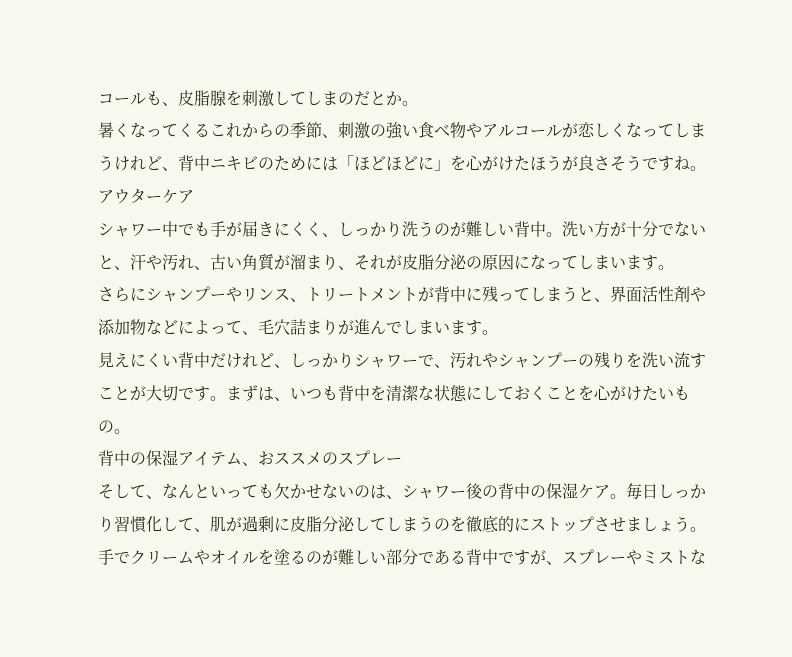コールも、皮脂腺を刺激してしまのだとか。
暑くなってくるこれからの季節、刺激の強い食べ物やアルコールが恋しくなってしまうけれど、背中ニキビのためには「ほどほどに」を心がけたほうが良さそうですね。
アウターケア
シャワー中でも手が届きにくく、しっかり洗うのが難しい背中。洗い方が十分でないと、汗や汚れ、古い角質が溜まり、それが皮脂分泌の原因になってしまいます。
さらにシャンプーやリンス、トリートメントが背中に残ってしまうと、界面活性剤や添加物などによって、毛穴詰まりが進んでしまいます。
見えにくい背中だけれど、しっかりシャワーで、汚れやシャンプーの残りを洗い流すことが大切です。まずは、いつも背中を清潔な状態にしておくことを心がけたいもの。
背中の保湿アイテム、おススメのスプレー
そして、なんといっても欠かせないのは、シャワー後の背中の保湿ケア。毎日しっかり習慣化して、肌が過剰に皮脂分泌してしまうのを徹底的にストップさせましょう。
手でクリームやオイルを塗るのが難しい部分である背中ですが、スプレーやミストな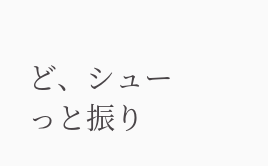ど、シューっと振り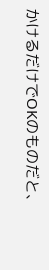かけるだけでOKのものだと、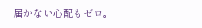届かない心配もゼロ。